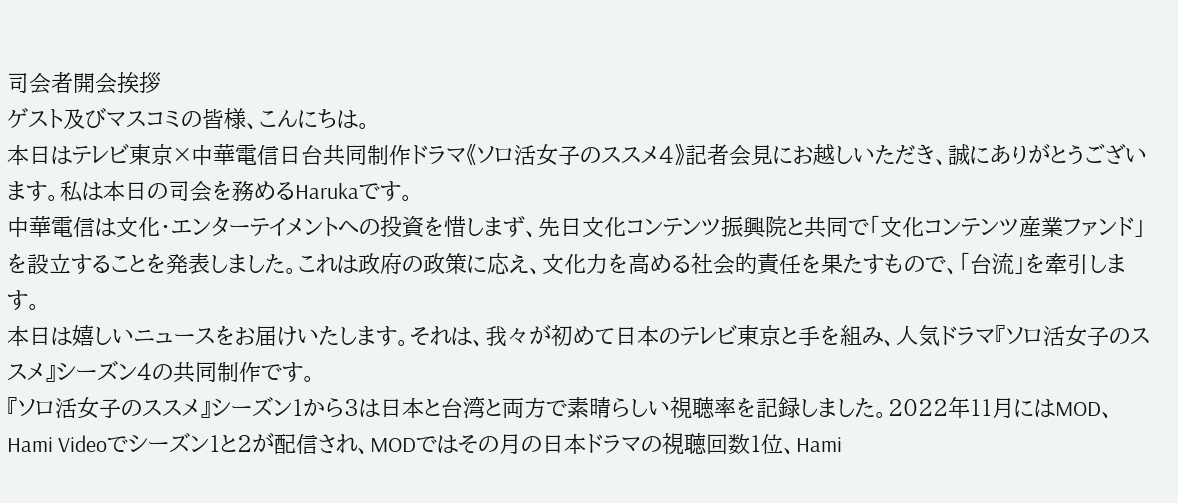司会者開会挨拶
ゲスト及びマスコミの皆様、こんにちは。
本日はテレビ東京×中華電信日台共同制作ドラマ《ソロ活女子のススメ4》記者会見にお越しいただき、誠にありがとうございます。私は本日の司会を務めるHarukaです。
中華電信は文化・エンターテイメントへの投資を惜しまず、先日文化コンテンツ振興院と共同で「文化コンテンツ産業ファンド」を設立することを発表しました。これは政府の政策に応え、文化力を高める社会的責任を果たすもので、「台流」を牽引します。
本日は嬉しいニュースをお届けいたします。それは、我々が初めて日本のテレビ東京と手を組み、人気ドラマ『ソロ活女子のススメ』シーズン4の共同制作です。
『ソロ活女子のススメ』シーズン1から3は日本と台湾と両方で素晴らしい視聴率を記録しました。2022年11月にはMOD、Hami Videoでシーズン1と2が配信され、MODではその月の日本ドラマの視聴回数1位、Hami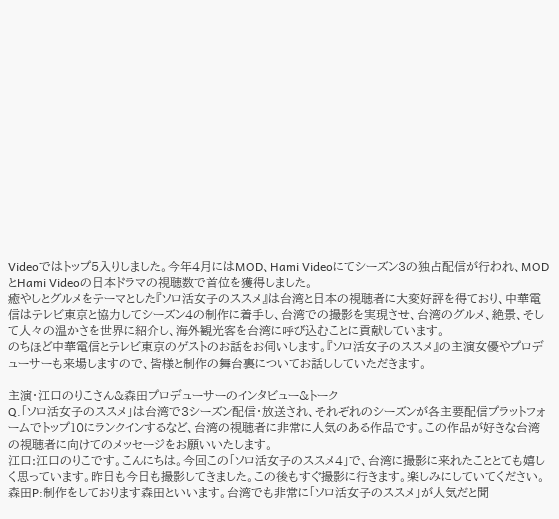Videoではトップ5入りしました。今年4月にはMOD、Hami Videoにてシーズン3の独占配信が行われ、MODとHami Videoの日本ドラマの視聴数で首位を獲得しました。
癒やしとグルメをテーマとした『ソロ活女子のススメ』は台湾と日本の視聴者に大変好評を得ており、中華電信はテレビ東京と協力してシーズン4の制作に着手し、台湾での撮影を実現させ、台湾のグルメ、絶景、そして人々の温かさを世界に紹介し、海外観光客を台湾に呼び込むことに貢献しています。
のちほど中華電信とテレビ東京のゲストのお話をお伺いします。『ソロ活女子のススメ』の主演女優やプロデューサーも来場しますので、皆様と制作の舞台裏についてお話ししていただきます。

主演・江口のりこさん&森田プロデューサーのインタビュー&トーク
Q.「ソロ活女子のススメ」は台湾で3シーズン配信・放送され、それぞれのシーズンが各主要配信プラットフォームでトップ10にランクインするなど、台湾の視聴者に非常に人気のある作品です。この作品が好きな台湾の視聴者に向けてのメッセージをお願いいたします。
江口:江口のりこです。こんにちは。今回この「ソロ活女子のススメ4」で、台湾に撮影に来れたこととても嬉しく思っています。昨日も今日も撮影してきました。この後もすぐ撮影に行きます。楽しみにしていてください。
森田P:制作をしております森田といいます。台湾でも非常に「ソロ活女子のススメ」が人気だと聞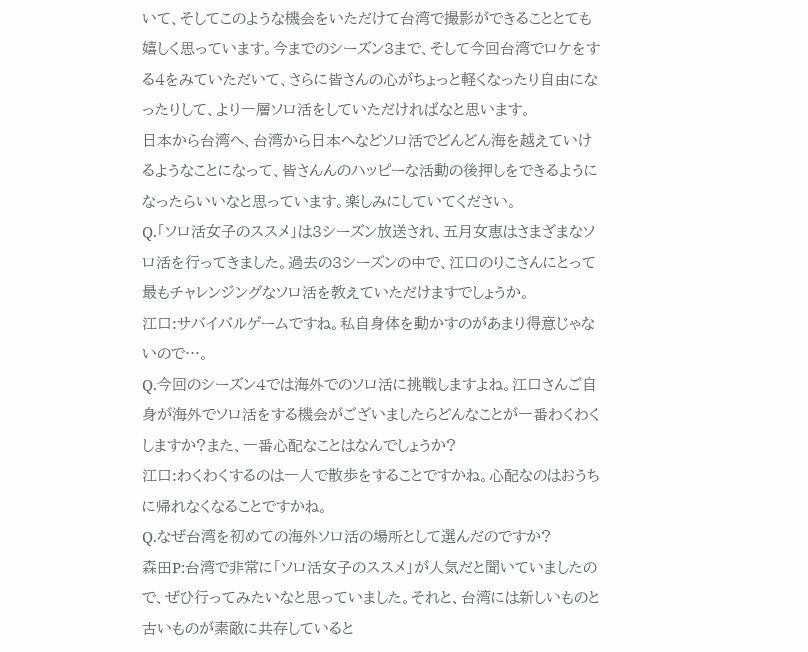いて、そしてこのような機会をいただけて台湾で撮影ができることとても嬉しく思っています。今までのシーズン3まで、そして今回台湾でロケをする4をみていただいて、さらに皆さんの心がちょっと軽くなったり自由になったりして、より一層ソロ活をしていただければなと思います。
日本から台湾へ、台湾から日本へなどソロ活でどんどん海を越えていけるようなことになって、皆さんんのハッピーな活動の後押しをできるようになったらいいなと思っています。楽しみにしていてください。
Q.「ソロ活女子のススメ」は3シーズン放送され、五月女恵はさまざまなソロ活を行ってきました。過去の3シーズンの中で、江口のりこさんにとって最もチャレンジングなソロ活を教えていただけますでしょうか。
江口:サバイバルゲームですね。私自身体を動かすのがあまり得意じゃないので…。
Q.今回のシーズン4では海外でのソロ活に挑戦しますよね。江口さんご自身が海外でソロ活をする機会がございましたらどんなことが一番わくわくしますか?また、一番心配なことはなんでしょうか?
江口:わくわくするのは一人で散歩をすることですかね。心配なのはおうちに帰れなくなることですかね。
Q.なぜ台湾を初めての海外ソロ活の場所として選んだのですか?
森田P:台湾で非常に「ソロ活女子のススメ」が人気だと聞いていましたので、ぜひ行ってみたいなと思っていました。それと、台湾には新しいものと古いものが素敵に共存していると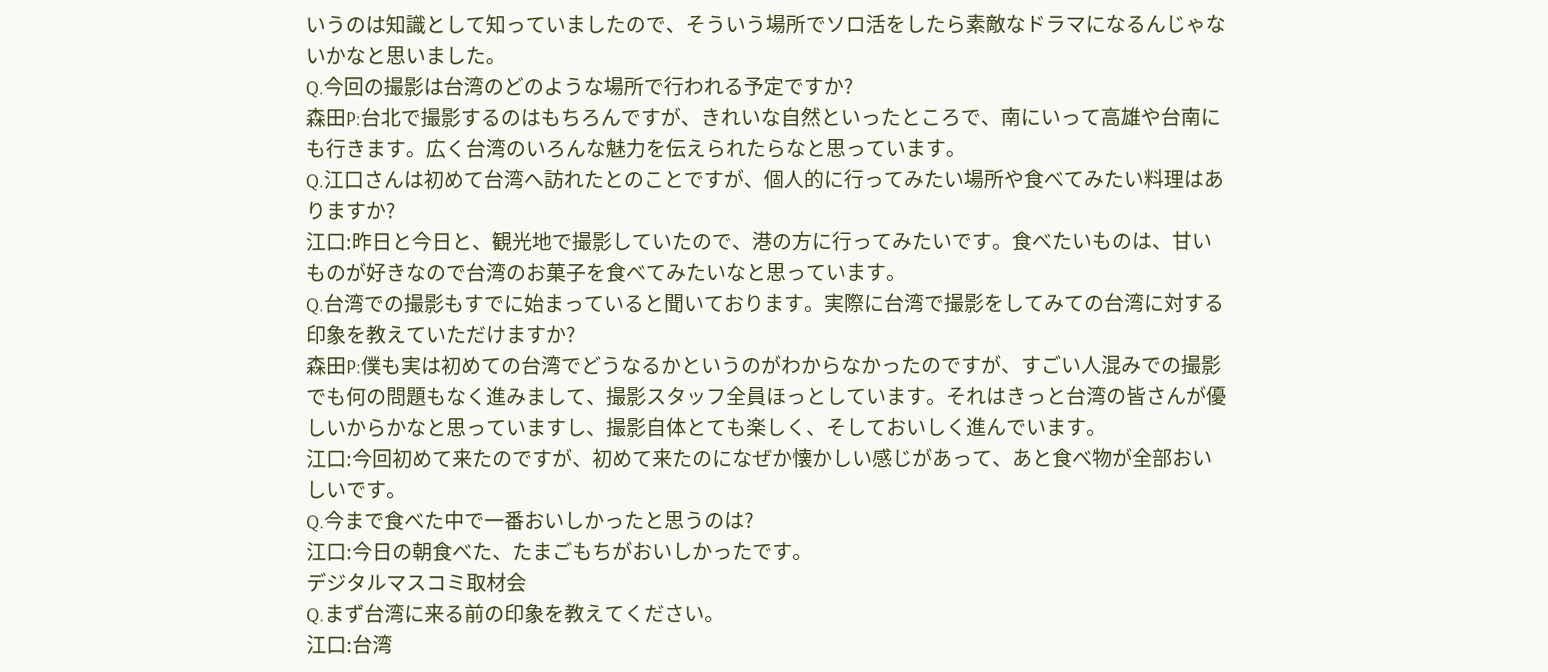いうのは知識として知っていましたので、そういう場所でソロ活をしたら素敵なドラマになるんじゃないかなと思いました。
Q.今回の撮影は台湾のどのような場所で行われる予定ですか?
森田P:台北で撮影するのはもちろんですが、きれいな自然といったところで、南にいって高雄や台南にも行きます。広く台湾のいろんな魅力を伝えられたらなと思っています。
Q.江口さんは初めて台湾へ訪れたとのことですが、個人的に行ってみたい場所や食べてみたい料理はありますか?
江口:昨日と今日と、観光地で撮影していたので、港の方に行ってみたいです。食べたいものは、甘いものが好きなので台湾のお菓子を食べてみたいなと思っています。
Q.台湾での撮影もすでに始まっていると聞いております。実際に台湾で撮影をしてみての台湾に対する印象を教えていただけますか?
森田P:僕も実は初めての台湾でどうなるかというのがわからなかったのですが、すごい人混みでの撮影でも何の問題もなく進みまして、撮影スタッフ全員ほっとしています。それはきっと台湾の皆さんが優しいからかなと思っていますし、撮影自体とても楽しく、そしておいしく進んでいます。
江口:今回初めて来たのですが、初めて来たのになぜか懐かしい感じがあって、あと食べ物が全部おいしいです。
Q.今まで食べた中で一番おいしかったと思うのは?
江口:今日の朝食べた、たまごもちがおいしかったです。
デジタルマスコミ取材会
Q.まず台湾に来る前の印象を教えてください。
江口:台湾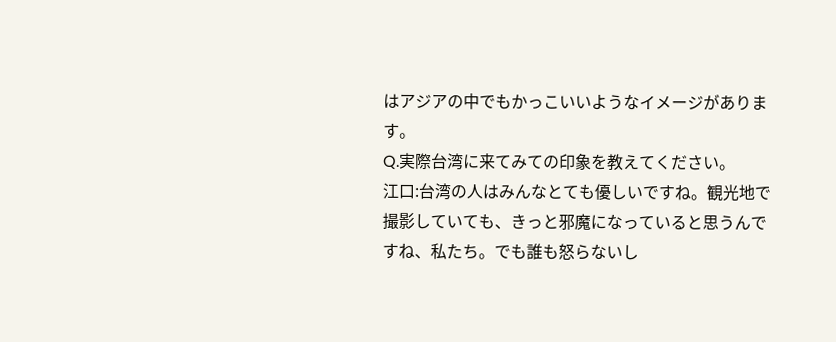はアジアの中でもかっこいいようなイメージがあります。
Q.実際台湾に来てみての印象を教えてください。
江口:台湾の人はみんなとても優しいですね。観光地で撮影していても、きっと邪魔になっていると思うんですね、私たち。でも誰も怒らないし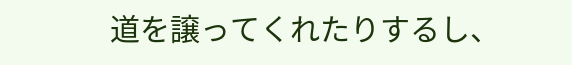道を譲ってくれたりするし、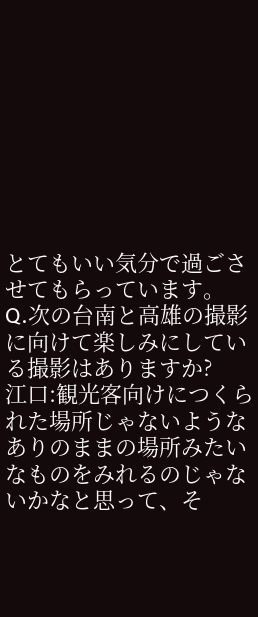とてもいい気分で過ごさせてもらっています。
Q.次の台南と高雄の撮影に向けて楽しみにしている撮影はありますか?
江口:観光客向けにつくられた場所じゃないようなありのままの場所みたいなものをみれるのじゃないかなと思って、そ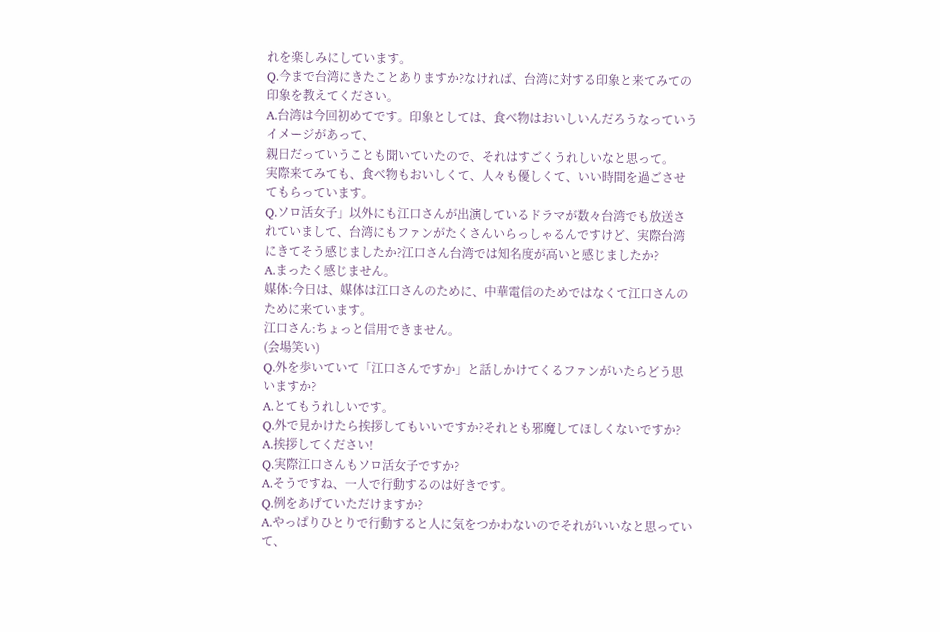れを楽しみにしています。
Q.今まで台湾にきたことありますか?なければ、台湾に対する印象と来てみての印象を教えてください。
A.台湾は今回初めてです。印象としては、食べ物はおいしいんだろうなっていうイメージがあって、
親日だっていうことも聞いていたので、それはすごくうれしいなと思って。
実際来てみても、食べ物もおいしくて、人々も優しくて、いい時間を過ごさせてもらっています。
Q.ソロ活女子」以外にも江口さんが出演しているドラマが数々台湾でも放送されていまして、台湾にもファンがたくさんいらっしゃるんですけど、実際台湾にきてそう感じましたか?江口さん台湾では知名度が高いと感じましたか?
A.まったく感じません。
媒体:今日は、媒体は江口さんのために、中華電信のためではなくて江口さんのために来ています。
江口さん:ちょっと信用できません。
(会場笑い)
Q.外を歩いていて「江口さんですか」と話しかけてくるファンがいたらどう思いますか?
A.とてもうれしいです。
Q.外で見かけたら挨拶してもいいですか?それとも邪魔してほしくないですか?
A.挨拶してください!
Q.実際江口さんもソロ活女子ですか?
A.そうですね、一人で行動するのは好きです。
Q.例をあげていただけますか?
A.やっぱりひとりで行動すると人に気をつかわないのでそれがいいなと思っていて、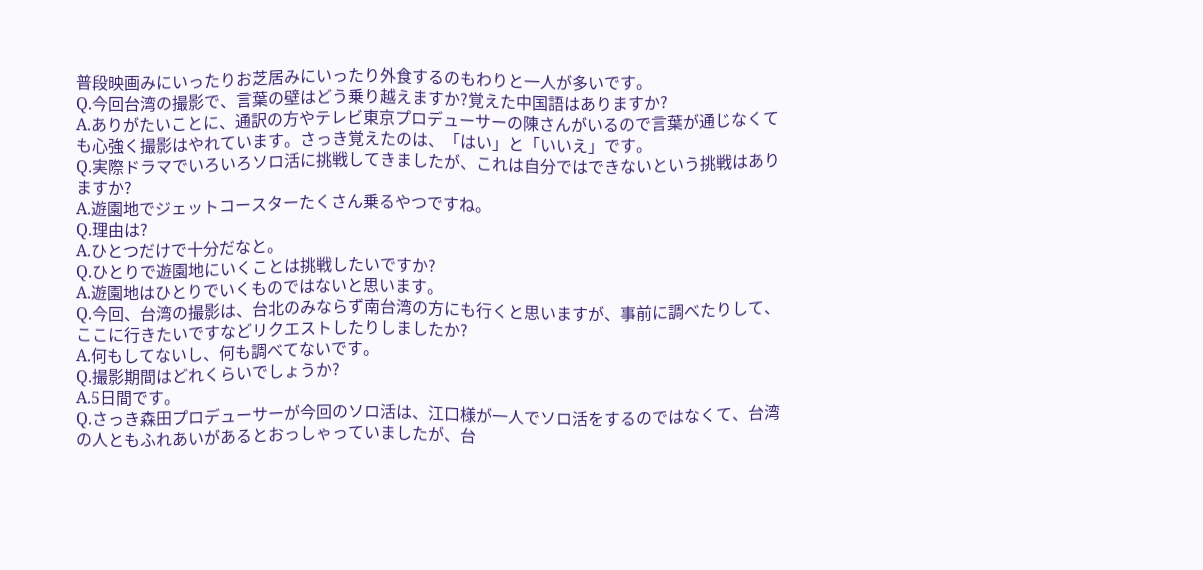普段映画みにいったりお芝居みにいったり外食するのもわりと一人が多いです。
Q.今回台湾の撮影で、言葉の壁はどう乗り越えますか?覚えた中国語はありますか?
A.ありがたいことに、通訳の方やテレビ東京プロデューサーの陳さんがいるので言葉が通じなくても心強く撮影はやれています。さっき覚えたのは、「はい」と「いいえ」です。
Q.実際ドラマでいろいろソロ活に挑戦してきましたが、これは自分ではできないという挑戦はありますか?
A.遊園地でジェットコースターたくさん乗るやつですね。
Q.理由は?
A.ひとつだけで十分だなと。
Q.ひとりで遊園地にいくことは挑戦したいですか?
A.遊園地はひとりでいくものではないと思います。
Q.今回、台湾の撮影は、台北のみならず南台湾の方にも行くと思いますが、事前に調べたりして、ここに行きたいですなどリクエストしたりしましたか?
A.何もしてないし、何も調べてないです。
Q.撮影期間はどれくらいでしょうか?
A.5日間です。
Q.さっき森田プロデューサーが今回のソロ活は、江口様が一人でソロ活をするのではなくて、台湾の人ともふれあいがあるとおっしゃっていましたが、台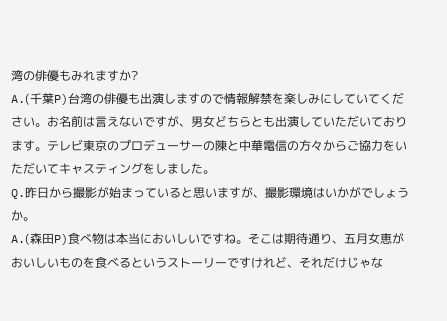湾の俳優もみれますか?
A.(千葉P)台湾の俳優も出演しますので情報解禁を楽しみにしていてください。お名前は言えないですが、男女どちらとも出演していただいております。テレビ東京のプロデューサーの陳と中華電信の方々からご協力をいただいてキャスティングをしました。
Q.昨日から撮影が始まっていると思いますが、撮影環境はいかがでしょうか。
A.(森田P)食べ物は本当においしいですね。そこは期待通り、五月女恵がおいしいものを食べるというストーリーですけれど、それだけじゃな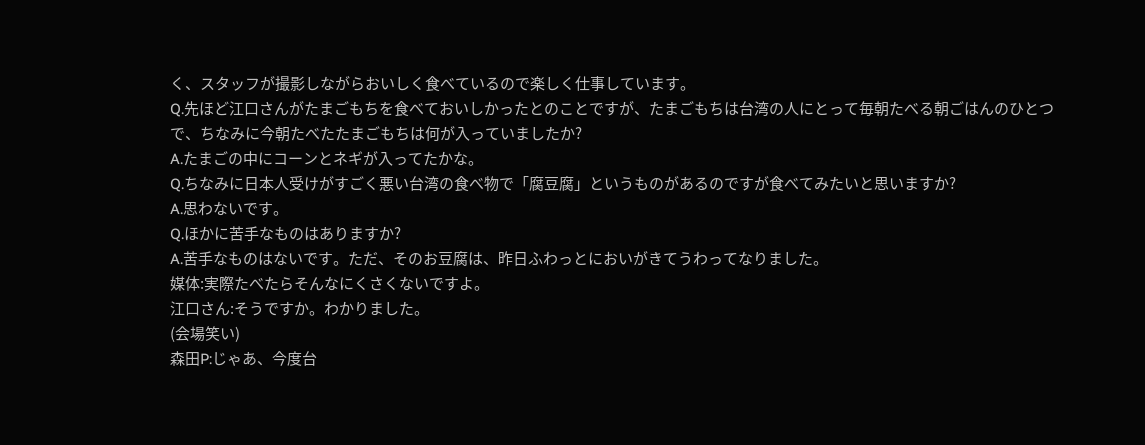く、スタッフが撮影しながらおいしく食べているので楽しく仕事しています。
Q.先ほど江口さんがたまごもちを食べておいしかったとのことですが、たまごもちは台湾の人にとって毎朝たべる朝ごはんのひとつで、ちなみに今朝たべたたまごもちは何が入っていましたか?
A.たまごの中にコーンとネギが入ってたかな。
Q.ちなみに日本人受けがすごく悪い台湾の食べ物で「腐豆腐」というものがあるのですが食べてみたいと思いますか?
A.思わないです。
Q.ほかに苦手なものはありますか?
A.苦手なものはないです。ただ、そのお豆腐は、昨日ふわっとにおいがきてうわってなりました。
媒体:実際たべたらそんなにくさくないですよ。
江口さん:そうですか。わかりました。
(会場笑い)
森田P:じゃあ、今度台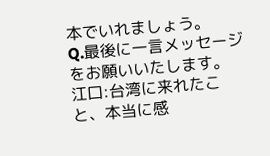本でいれましょう。
Q.最後に一言メッセージをお願いいたします。
江口:台湾に来れたこと、本当に感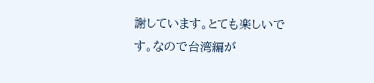謝しています。とても楽しいです。なので台湾編が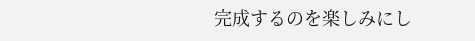完成するのを楽しみにし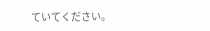ていてください。